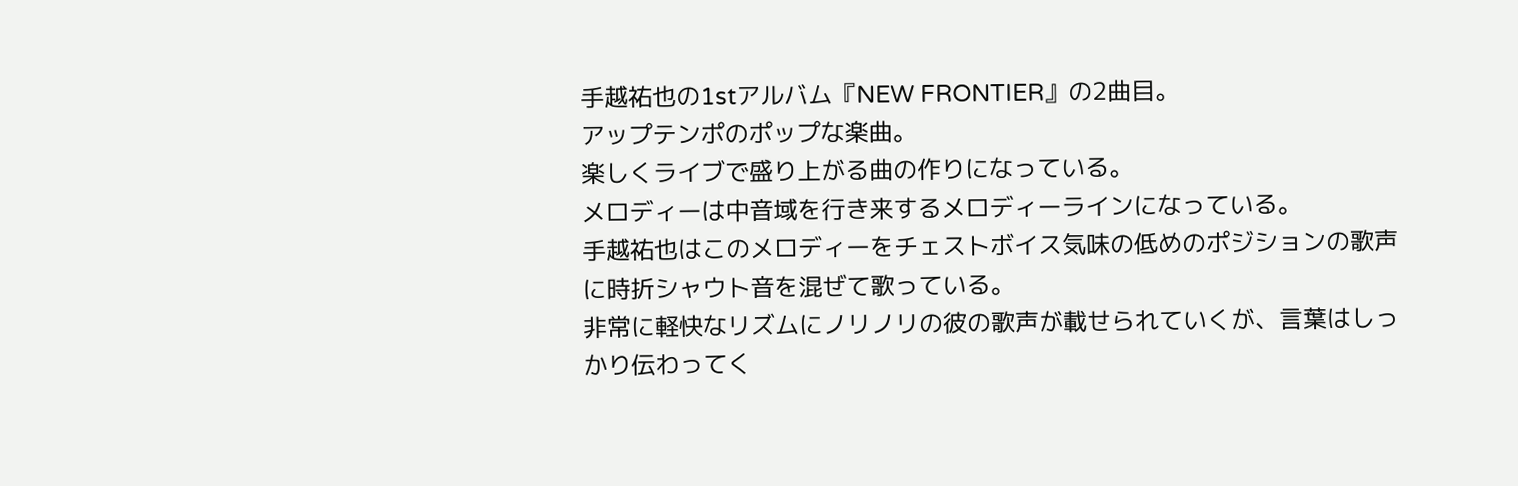手越祐也の1stアルバム『NEW FRONTIER』の2曲目。
アップテンポのポップな楽曲。
楽しくライブで盛り上がる曲の作りになっている。
メロディーは中音域を行き来するメロディーラインになっている。
手越祐也はこのメロディーをチェストボイス気味の低めのポジションの歌声に時折シャウト音を混ぜて歌っている。
非常に軽快なリズムにノリノリの彼の歌声が載せられていくが、言葉はしっかり伝わってく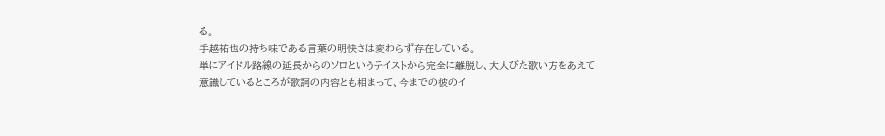る。
手越祐也の持ち味である言葉の明快さは変わらず存在している。
単にアイドル路線の延長からのソロというテイストから完全に離脱し、大人びた歌い方をあえて意識しているところが歌詞の内容とも相まって、今までの彼のイ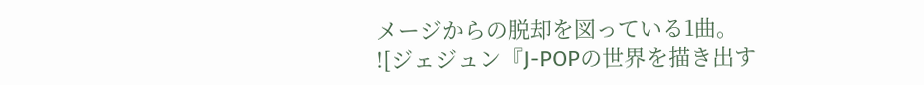メージからの脱却を図っている1曲。
![ジェジュン『J-POPの世界を描き出す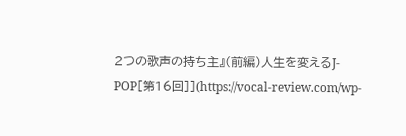2つの歌声の持ち主』(前編)人生を変えるJ-POP[第16回]](https://vocal-review.com/wp-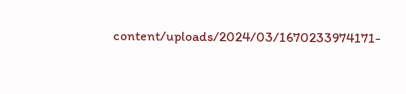content/uploads/2024/03/1670233974171-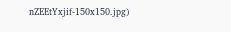nZEEtYxjif-150x150.jpg)